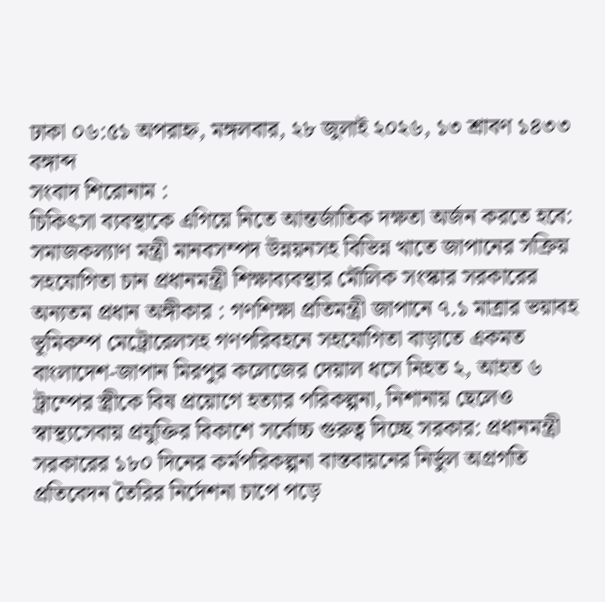ঢাকা ০৬:৫১ অপরাহ্ন, মঙ্গলবার, ২৮ জুলাই ২০২৬, ১৩ শ্রাবণ ১৪৩৩ বঙ্গাব্দ
সংবাদ শিরোনাম :
চিকিৎসা ব্যবস্থাকে এগিয়ে নিতে আন্তর্জাতিক দক্ষতা অর্জন করতে হবে: সমাজকল্যাণ মন্ত্রী মানবসম্পদ উন্নয়নসহ বিভিন্ন খাতে জাপানের সক্রিয় সহযোগিতা চান প্রধানমন্ত্রী শিক্ষাব্যবস্থার মৌলিক সংস্কার সরকারের অন্যতম প্রধান অঙ্গীকার : গণশিক্ষা প্রতিমন্ত্রী জাপানে ৭.১ মাত্রার ভয়াবহ ভূমিকম্প মেট্রোরেলসহ গণপরিবহনে সহযোগিতা বাড়াতে একমত বাংলাদেশ-জাপান মিরপুর কলেজের দেয়াল ধসে নিহত ২, আহত ৬ ট্রাম্পের স্ত্রীকে বিষ প্রয়োগে হত্যার পরিকল্পনা, নিশানায় ছেলেও স্বাস্থ্যসেবায় প্রযুক্তির বিকাশে সর্বোচ্চ গুরুত্ব দিচ্ছে সরকার: প্রধানমন্ত্রী সরকারের ১৮০ দিনের কর্মপরিকল্পনা বাস্তবায়নের নির্ভুল অগ্রগতি প্রতিবেদন তৈরির নির্দেশনা চাপে পড়ে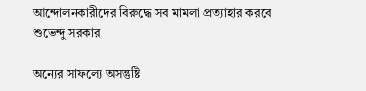আন্দোলনকারীদের বিরুদ্ধে সব মামলা প্রত্যাহার করবে শুভেন্দু সরকার

অন্যের সাফল্যে অসন্তুষ্টি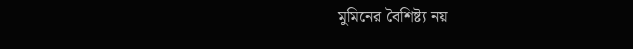মুমিনের বৈশিষ্ট্য নয়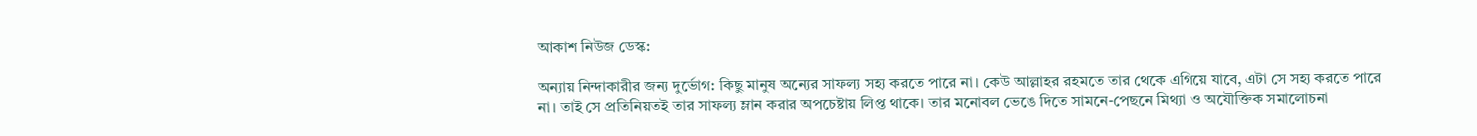আকাশ নিউজ ডেস্ক:

অন্যায় নিন্দাকারীর জন্য দুর্ভোগ: কিছু মানুষ অন্যের সাফল্য সহ্য করতে পারে না। কেউ আল্লাহর রহমতে তার থেকে এগিয়ে যাবে, এটা সে সহ্য করতে পারে না। তাই সে প্রতিনিয়তই তার সাফল্য ম্লান করার অপচেষ্টায় লিপ্ত থাকে। তার মনোবল ভেঙে দিতে সামনে-পেছনে মিথ্যা ও অযৌক্তিক সমালোচনা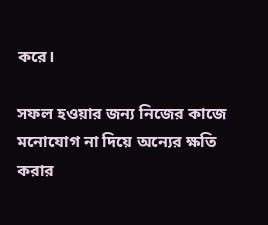করে।

সফল হওয়ার জন্য নিজের কাজে মনোযোগ না দিয়ে অন্যের ক্ষতি করার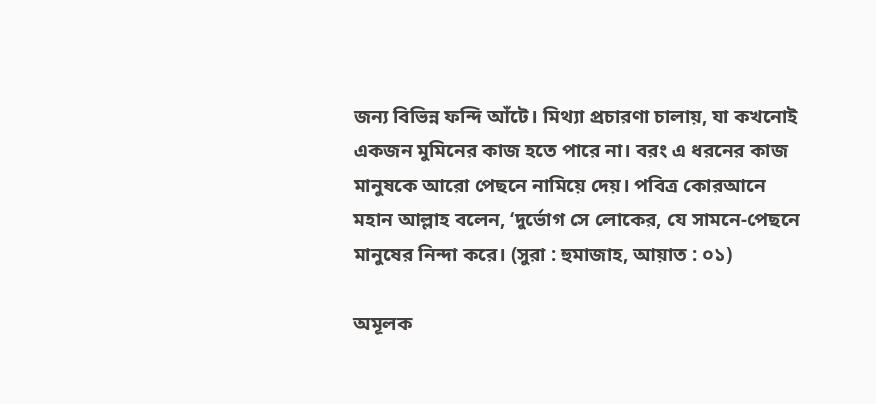জন্য বিভিন্ন ফন্দি আঁটে। মিথ্যা প্রচারণা চালায়, যা কখনোই একজন মুমিনের কাজ হতে পারে না। বরং এ ধরনের কাজ মানুষকে আরো পেছনে নামিয়ে দেয়। পবিত্র কোরআনে মহান আল্লাহ বলেন, ‘দুর্ভোগ সে লোকের, যে সামনে-পেছনে মানুষের নিন্দা করে। (সুরা : হুমাজাহ, আয়াত : ০১)

অমূলক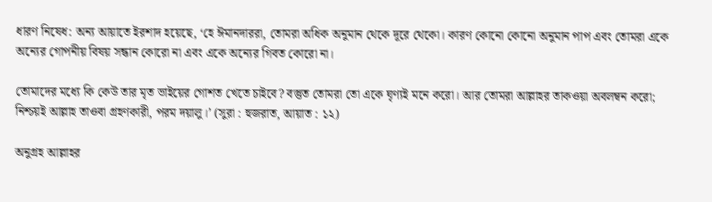ধারণ নিষেধ: অন্য আয়াতে ইরশাদ হয়েছে, ‘হে ঈমানদাররা, তোমরা অধিক অনুমান থেকে দূরে থেকো। কারণ কোনো কোনো অনুমান পাপ এবং তোমরা একে অন্যের গোপনীয় বিষয় সন্ধান কোরো না এবং একে অন্যের গিবত কোরো না।

তোমাদের মধ্যে কি কেউ তার মৃত ভাইয়ের গোশত খেতে চাইবে? বস্তুত তোমরা তো একে ঘৃণ্যই মনে করো। আর তোমরা আল্লাহর তাকওয়া অবলম্বন করো; নিশ্চয়ই আল্লাহ তাওবা গ্রহণকারী, পরম দয়ালু।’ (সুরা : হুজরাত, আয়াত : ১২)

অনুগ্রহ আল্লাহর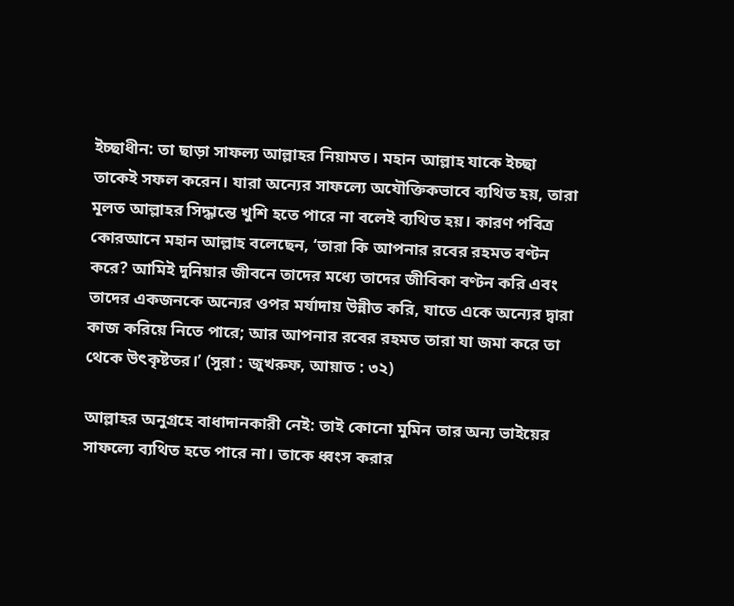ইচ্ছাধীন: তা ছাড়া সাফল্য আল্লাহর নিয়ামত। মহান আল্লাহ যাকে ইচ্ছা তাকেই সফল করেন। যারা অন্যের সাফল্যে অযৌক্তিকভাবে ব্যথিত হয়, তারা মূলত আল্লাহর সিদ্ধান্তে খুশি হতে পারে না বলেই ব্যথিত হয়। কারণ পবিত্র কোরআনে মহান আল্লাহ বলেছেন, ‘তারা কি আপনার রবের রহমত বণ্টন করে? আমিই দুনিয়ার জীবনে তাদের মধ্যে তাদের জীবিকা বণ্টন করি এবং তাদের একজনকে অন্যের ওপর মর্যাদায় উন্নীত করি, যাতে একে অন্যের দ্বারা কাজ করিয়ে নিতে পারে; আর আপনার রবের রহমত তারা যা জমা করে তা থেকে উৎকৃষ্টতর।’ (সুরা : জুখরুফ, আয়াত : ৩২)

আল্লাহর অনুগ্রহে বাধাদানকারী নেই: তাই কোনো মুমিন তার অন্য ভাইয়ের সাফল্যে ব্যথিত হতে পারে না। তাকে ধ্বংস করার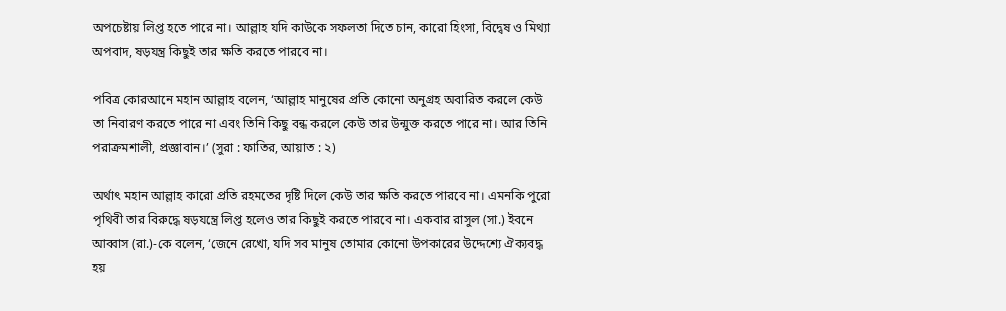অপচেষ্টায় লিপ্ত হতে পারে না। আল্লাহ যদি কাউকে সফলতা দিতে চান, কারো হিংসা, বিদ্বেষ ও মিথ্যা অপবাদ, ষড়যন্ত্র কিছুই তার ক্ষতি করতে পারবে না।

পবিত্র কোরআনে মহান আল্লাহ বলেন, ‘আল্লাহ মানুষের প্রতি কোনো অনুগ্রহ অবারিত করলে কেউ তা নিবারণ করতে পারে না এবং তিনি কিছু বন্ধ করলে কেউ তার উন্মুক্ত করতে পারে না। আর তিনি পরাক্রমশালী, প্রজ্ঞাবান।’ (সুরা : ফাতির, আয়াত : ২)

অর্থাৎ মহান আল্লাহ কারো প্রতি রহমতের দৃষ্টি দিলে কেউ তার ক্ষতি করতে পারবে না। এমনকি পুরো পৃথিবী তার বিরুদ্ধে ষড়যন্ত্রে লিপ্ত হলেও তার কিছুই করতে পারবে না। একবার রাসুল (সা.) ইবনে আব্বাস (রা.)-কে বলেন, ‘জেনে রেখো, যদি সব মানুষ তোমার কোনো উপকারের উদ্দেশ্যে ঐক্যবদ্ধ হয়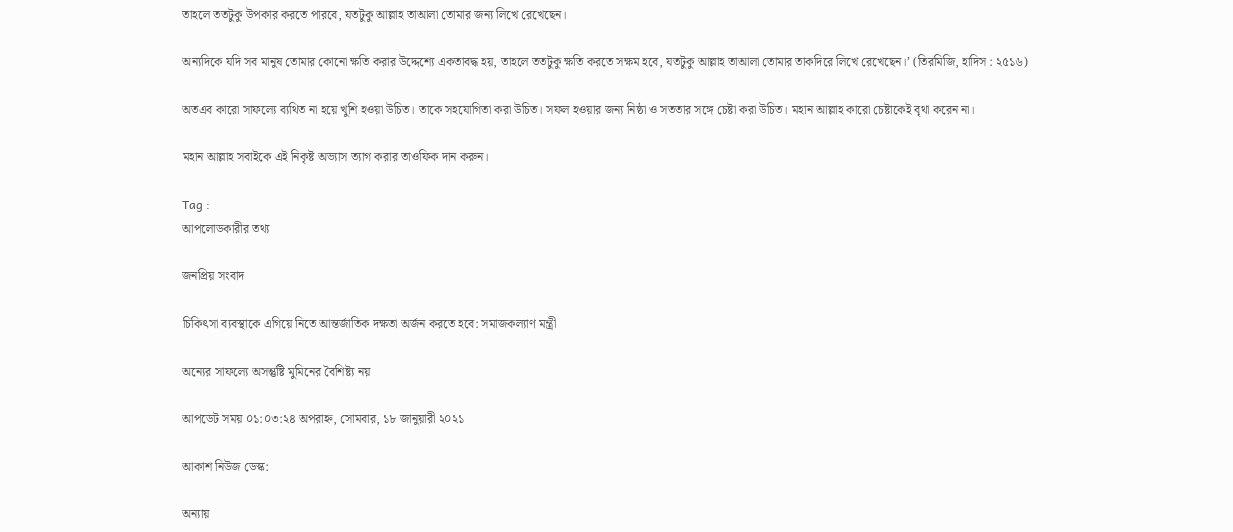তাহলে ততটুকু উপকার করতে পারবে, যতটুকু আল্লাহ তাআলা তোমার জন্য লিখে রেখেছেন।

অন্যদিকে যদি সব মানুষ তোমার কোনো ক্ষতি করার উদ্দেশ্যে একতাবদ্ধ হয়, তাহলে ততটুকু ক্ষতি করতে সক্ষম হবে, যতটুকু আল্লাহ তাআলা তোমার তাকদিরে লিখে রেখেছেন।’ (তিরমিজি, হাদিস : ২৫১৬)

অতএব কারো সাফল্যে ব্যথিত না হয়ে খুশি হওয়া উচিত। তাকে সহযোগিতা করা উচিত। সফল হওয়ার জন্য নিষ্ঠা ও সততার সঙ্গে চেষ্টা করা উচিত। মহান আল্লাহ কারো চেষ্টাকেই বৃথা করেন না।

মহান আল্লাহ সবাইকে এই নিকৃষ্ট অভ্যাস ত্যাগ করার তাওফিক দান করুন।

Tag :
আপলোডকারীর তথ্য

জনপ্রিয় সংবাদ

চিকিৎসা ব্যবস্থাকে এগিয়ে নিতে আন্তর্জাতিক দক্ষতা অর্জন করতে হবে: সমাজকল্যাণ মন্ত্রী

অন্যের সাফল্যে অসন্তুষ্টি মুমিনের বৈশিষ্ট্য নয়

আপডেট সময় ০১:০৩:২৪ অপরাহ্ন, সোমবার, ১৮ জানুয়ারী ২০২১

আকাশ নিউজ ডেস্ক:

অন্যায়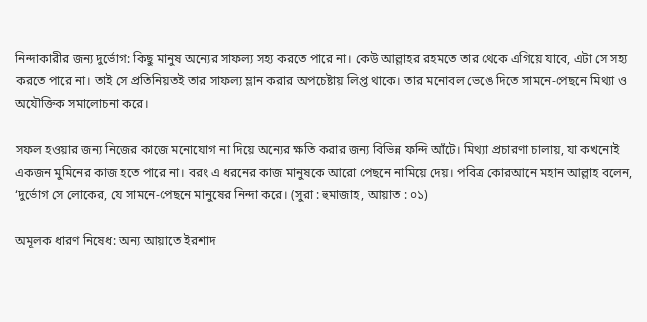নিন্দাকারীর জন্য দুর্ভোগ: কিছু মানুষ অন্যের সাফল্য সহ্য করতে পারে না। কেউ আল্লাহর রহমতে তার থেকে এগিয়ে যাবে, এটা সে সহ্য করতে পারে না। তাই সে প্রতিনিয়তই তার সাফল্য ম্লান করার অপচেষ্টায় লিপ্ত থাকে। তার মনোবল ভেঙে দিতে সামনে-পেছনে মিথ্যা ও অযৌক্তিক সমালোচনা করে।

সফল হওয়ার জন্য নিজের কাজে মনোযোগ না দিয়ে অন্যের ক্ষতি করার জন্য বিভিন্ন ফন্দি আঁটে। মিথ্যা প্রচারণা চালায়, যা কখনোই একজন মুমিনের কাজ হতে পারে না। বরং এ ধরনের কাজ মানুষকে আরো পেছনে নামিয়ে দেয়। পবিত্র কোরআনে মহান আল্লাহ বলেন, ‘দুর্ভোগ সে লোকের, যে সামনে-পেছনে মানুষের নিন্দা করে। (সুরা : হুমাজাহ, আয়াত : ০১)

অমূলক ধারণ নিষেধ: অন্য আয়াতে ইরশাদ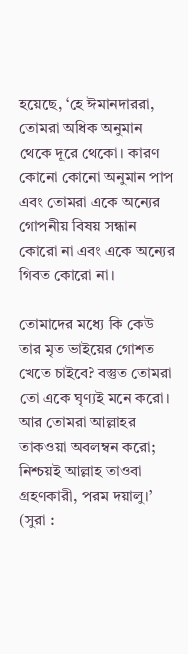হয়েছে, ‘হে ঈমানদাররা, তোমরা অধিক অনুমান থেকে দূরে থেকো। কারণ কোনো কোনো অনুমান পাপ এবং তোমরা একে অন্যের গোপনীয় বিষয় সন্ধান কোরো না এবং একে অন্যের গিবত কোরো না।

তোমাদের মধ্যে কি কেউ তার মৃত ভাইয়ের গোশত খেতে চাইবে? বস্তুত তোমরা তো একে ঘৃণ্যই মনে করো। আর তোমরা আল্লাহর তাকওয়া অবলম্বন করো; নিশ্চয়ই আল্লাহ তাওবা গ্রহণকারী, পরম দয়ালু।’ (সুরা :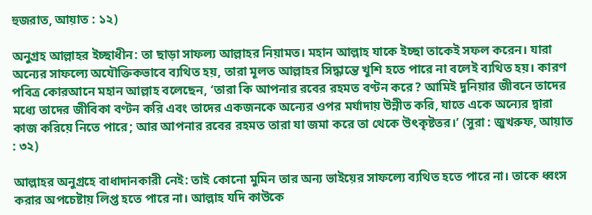হুজরাত, আয়াত : ১২)

অনুগ্রহ আল্লাহর ইচ্ছাধীন: তা ছাড়া সাফল্য আল্লাহর নিয়ামত। মহান আল্লাহ যাকে ইচ্ছা তাকেই সফল করেন। যারা অন্যের সাফল্যে অযৌক্তিকভাবে ব্যথিত হয়, তারা মূলত আল্লাহর সিদ্ধান্তে খুশি হতে পারে না বলেই ব্যথিত হয়। কারণ পবিত্র কোরআনে মহান আল্লাহ বলেছেন, ‘তারা কি আপনার রবের রহমত বণ্টন করে? আমিই দুনিয়ার জীবনে তাদের মধ্যে তাদের জীবিকা বণ্টন করি এবং তাদের একজনকে অন্যের ওপর মর্যাদায় উন্নীত করি, যাতে একে অন্যের দ্বারা কাজ করিয়ে নিতে পারে; আর আপনার রবের রহমত তারা যা জমা করে তা থেকে উৎকৃষ্টতর।’ (সুরা : জুখরুফ, আয়াত : ৩২)

আল্লাহর অনুগ্রহে বাধাদানকারী নেই: তাই কোনো মুমিন তার অন্য ভাইয়ের সাফল্যে ব্যথিত হতে পারে না। তাকে ধ্বংস করার অপচেষ্টায় লিপ্ত হতে পারে না। আল্লাহ যদি কাউকে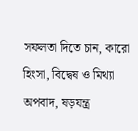সফলতা দিতে চান, কারো হিংসা, বিদ্বেষ ও মিথ্যা অপবাদ, ষড়যন্ত্র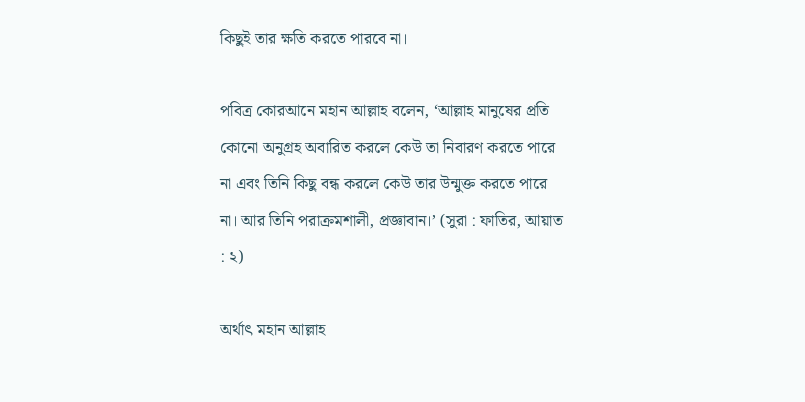কিছুই তার ক্ষতি করতে পারবে না।

পবিত্র কোরআনে মহান আল্লাহ বলেন, ‘আল্লাহ মানুষের প্রতি কোনো অনুগ্রহ অবারিত করলে কেউ তা নিবারণ করতে পারে না এবং তিনি কিছু বন্ধ করলে কেউ তার উন্মুক্ত করতে পারে না। আর তিনি পরাক্রমশালী, প্রজ্ঞাবান।’ (সুরা : ফাতির, আয়াত : ২)

অর্থাৎ মহান আল্লাহ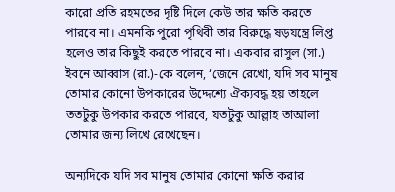কারো প্রতি রহমতের দৃষ্টি দিলে কেউ তার ক্ষতি করতে পারবে না। এমনকি পুরো পৃথিবী তার বিরুদ্ধে ষড়যন্ত্রে লিপ্ত হলেও তার কিছুই করতে পারবে না। একবার রাসুল (সা.) ইবনে আব্বাস (রা.)-কে বলেন, ‘জেনে রেখো, যদি সব মানুষ তোমার কোনো উপকারের উদ্দেশ্যে ঐক্যবদ্ধ হয় তাহলে ততটুকু উপকার করতে পারবে, যতটুকু আল্লাহ তাআলা তোমার জন্য লিখে রেখেছেন।

অন্যদিকে যদি সব মানুষ তোমার কোনো ক্ষতি করার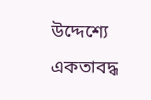উদ্দেশ্যে একতাবদ্ধ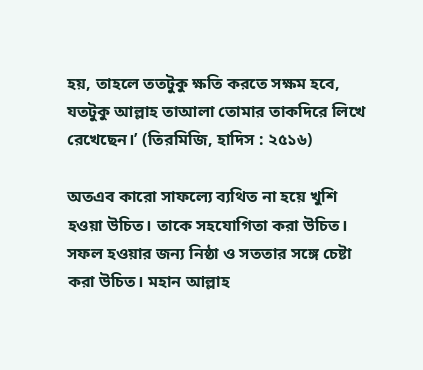হয়, তাহলে ততটুকু ক্ষতি করতে সক্ষম হবে, যতটুকু আল্লাহ তাআলা তোমার তাকদিরে লিখে রেখেছেন।’ (তিরমিজি, হাদিস : ২৫১৬)

অতএব কারো সাফল্যে ব্যথিত না হয়ে খুশি হওয়া উচিত। তাকে সহযোগিতা করা উচিত। সফল হওয়ার জন্য নিষ্ঠা ও সততার সঙ্গে চেষ্টা করা উচিত। মহান আল্লাহ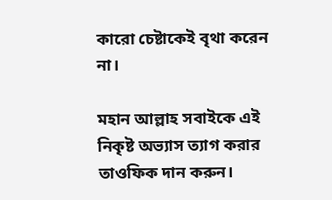কারো চেষ্টাকেই বৃথা করেন না।

মহান আল্লাহ সবাইকে এই নিকৃষ্ট অভ্যাস ত্যাগ করার তাওফিক দান করুন।